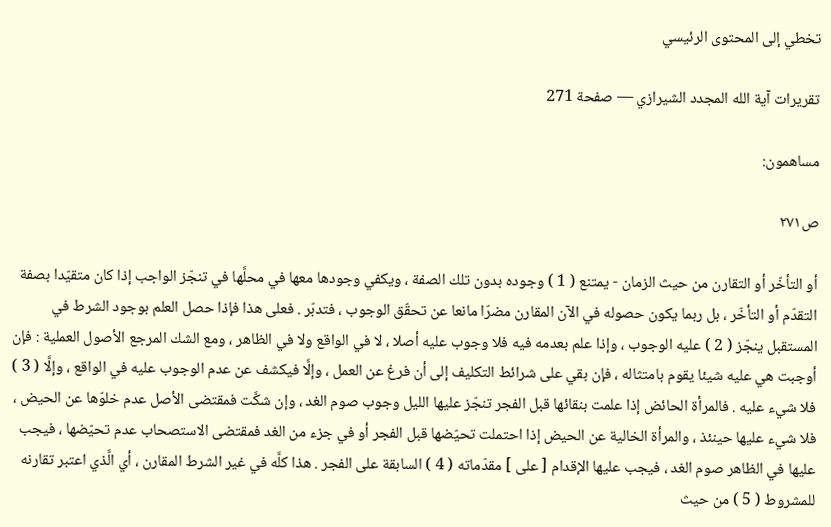تخطي إلى المحتوى الرئيسي

تقريرات آية الله المجدد الشيرازي — صفحة 271

مساهمون:

ص٢٧١

أو التأخّر أو التقارن من حيث الزمان - يمتنع ( 1 ) وجوده بدون تلك الصفة ، ويكفي وجودها معها في محلَّها في تنجّز الواجب إذا كان متقيّدا بصفة التقدّم أو التأخّر ، بل ربما يكون حصوله في الآن المقارن مضرّا مانعا عن تحقّق الوجوب ، فتدبّر . فعلى هذا فإذا حصل العلم بوجود الشرط في المستقبل ينجّز ( 2 ) عليه الوجوب ، وإذا علم بعدمه فيه فلا وجوب عليه أصلا ، لا في الواقع ولا في الظاهر ، ومع الشك المرجع الأصول العملية : فإن أوجبت هي عليه شيئا يقوم بامتثاله ، فإن بقي على شرائط التكليف إلى أن فرغ عن العمل ، وإلَّا فيكشف عن عدم الوجوب عليه في الواقع ، وإلَّا ( 3 ) فلا شيء عليه . فالمرأة الحائض إذا علمت بنقائها قبل الفجر تنجّز عليها الليل وجوب صوم الغد ، وإن شكَّت فمقتضى الأصل عدم خلوّها عن الحيض ، فلا شيء عليها حينئذ ، والمرأة الخالية عن الحيض إذا احتملت تحيّضها قبل الفجر أو في جزء من الغد فمقتضى الاستصحاب عدم تحيّضها ، فيجب عليها في الظاهر صوم الغد ، فيجب عليها الإقدام [ على ] مقدّماته ( 4 ) السابقة على الفجر . هذا كلَّه في غير الشرط المقارن ، أي الَّذي اعتبر تقارنه للمشروط ( 5 ) من حيث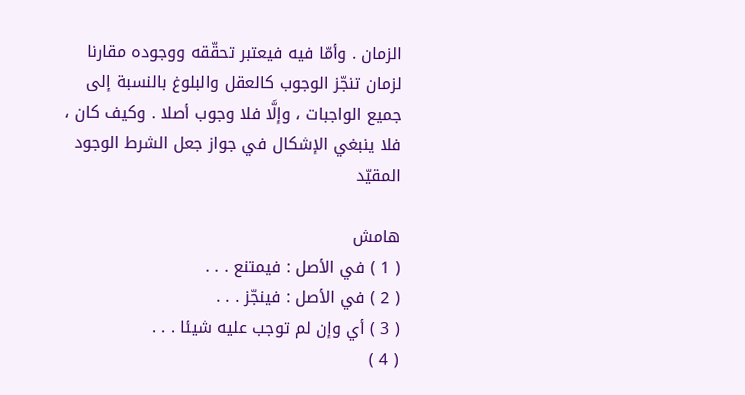الزمان . وأمّا فيه فيعتبر تحقّقه ووجوده مقارنا لزمان تنجّز الوجوب كالعقل والبلوغ بالنسبة إلى جميع الواجبات ، وإلَّا فلا وجوب أصلا . وكيف كان ، فلا ينبغي الإشكال في جواز جعل الشرط الوجود المقيّد

هامش
( 1 ) في الأصل : فيمتنع . . .
( 2 ) في الأصل : فينجّز . . .
( 3 ) أي وإن لم توجب عليه شيئا . . .
( 4 )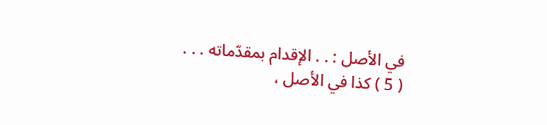في الأصل : . . الإقدام بمقدّماته . . .
( 5 ) كذا في الأصل ،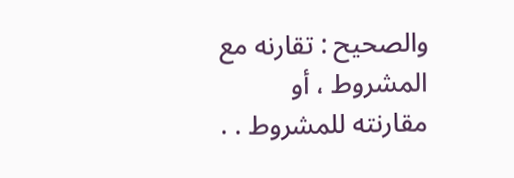والصحيح : تقارنه مع المشروط ، أو مقارنته للمشروط . .